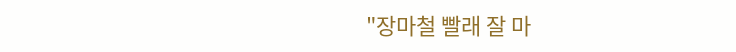"장마철 빨래 잘 마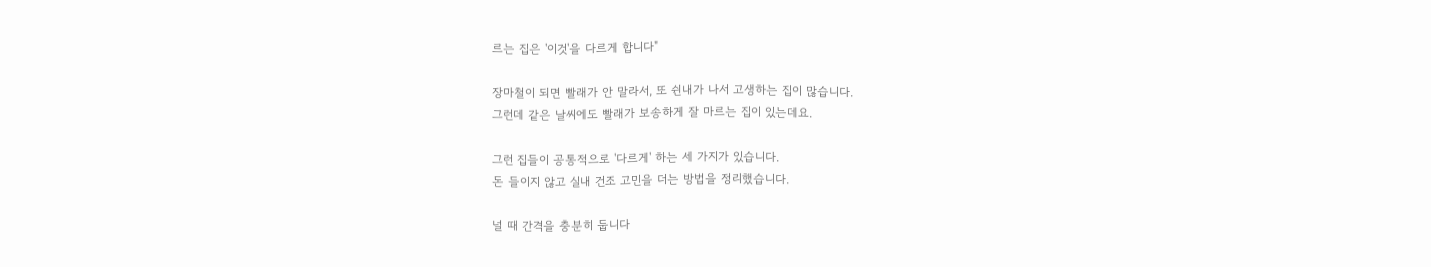르는 집은 '이것'을 다르게 합니다"

장마철이 되면 빨래가 안 말라서, 또 쉰내가 나서 고생하는 집이 많습니다.
그런데 같은 날씨에도 빨래가 보송하게 잘 마르는 집이 있는데요.

그런 집들이 공통적으로 '다르게' 하는 세 가지가 있습니다.
돈 들이지 않고 실내 건조 고민을 더는 방법을 정리했습니다.

널 때 간격을 충분히 둡니다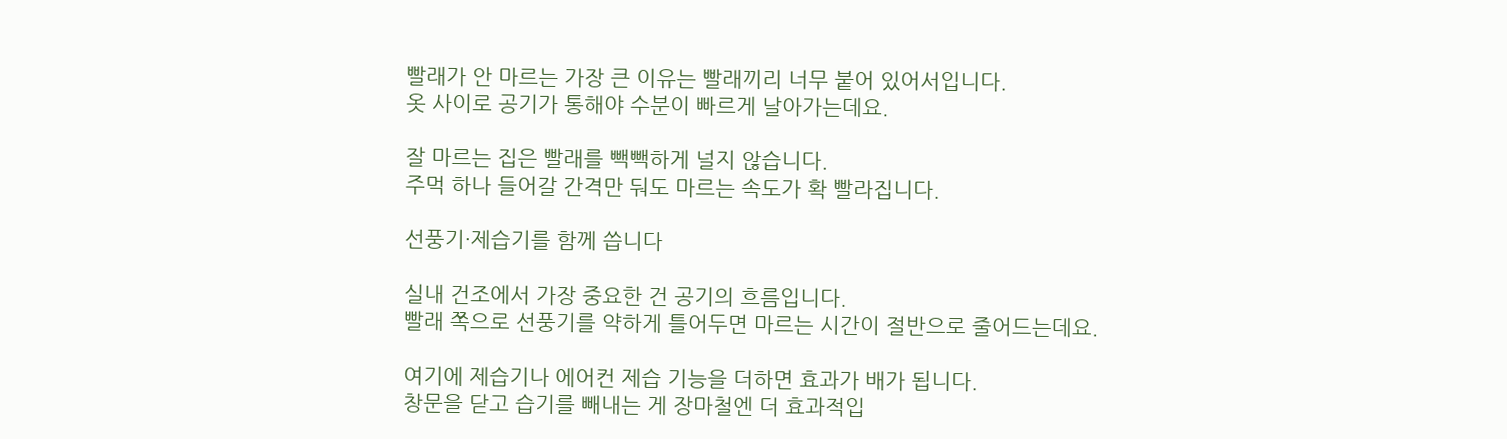빨래가 안 마르는 가장 큰 이유는 빨래끼리 너무 붙어 있어서입니다.
옷 사이로 공기가 통해야 수분이 빠르게 날아가는데요.

잘 마르는 집은 빨래를 빽빽하게 널지 않습니다.
주먹 하나 들어갈 간격만 둬도 마르는 속도가 확 빨라집니다.

선풍기·제습기를 함께 씁니다

실내 건조에서 가장 중요한 건 공기의 흐름입니다.
빨래 쪽으로 선풍기를 약하게 틀어두면 마르는 시간이 절반으로 줄어드는데요.

여기에 제습기나 에어컨 제습 기능을 더하면 효과가 배가 됩니다.
창문을 닫고 습기를 빼내는 게 장마철엔 더 효과적입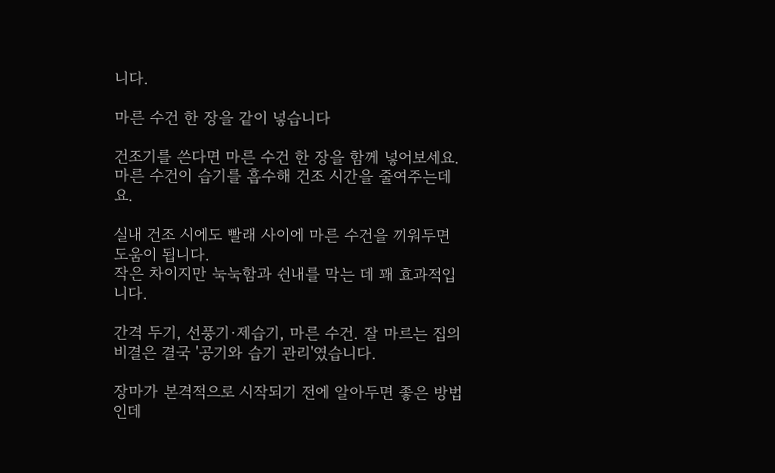니다.

마른 수건 한 장을 같이 넣습니다

건조기를 쓴다면 마른 수건 한 장을 함께 넣어보세요.
마른 수건이 습기를 흡수해 건조 시간을 줄여주는데요.

실내 건조 시에도 빨래 사이에 마른 수건을 끼워두면 도움이 됩니다.
작은 차이지만 눅눅함과 쉰내를 막는 데 꽤 효과적입니다.

간격 두기, 선풍기·제습기, 마른 수건. 잘 마르는 집의 비결은 결국 '공기와 습기 관리'였습니다.

장마가 본격적으로 시작되기 전에 알아두면 좋은 방법인데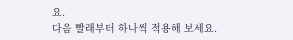요.
다음 빨래부터 하나씩 적용해 보세요.